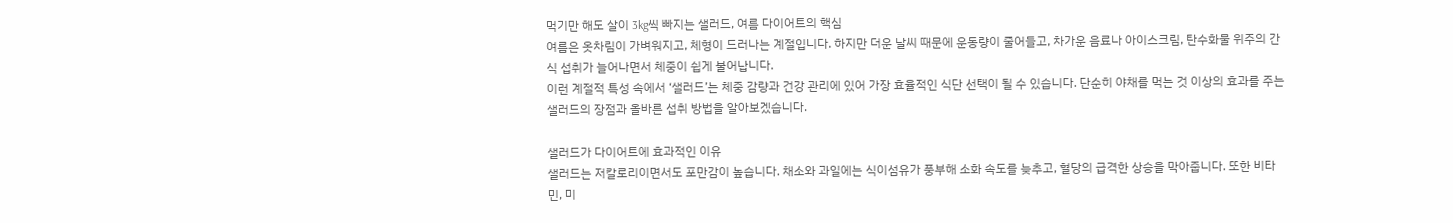먹기만 해도 살이 3kg씩 빠지는 샐러드, 여름 다이어트의 핵심
여름은 옷차림이 가벼워지고, 체형이 드러나는 계절입니다. 하지만 더운 날씨 때문에 운동량이 줄어들고, 차가운 음료나 아이스크림, 탄수화물 위주의 간식 섭취가 늘어나면서 체중이 쉽게 불어납니다.
이런 계절적 특성 속에서 ‘샐러드’는 체중 감량과 건강 관리에 있어 가장 효율적인 식단 선택이 될 수 있습니다. 단순히 야채를 먹는 것 이상의 효과를 주는 샐러드의 장점과 올바른 섭취 방법을 알아보겠습니다.

샐러드가 다이어트에 효과적인 이유
샐러드는 저칼로리이면서도 포만감이 높습니다. 채소와 과일에는 식이섬유가 풍부해 소화 속도를 늦추고, 혈당의 급격한 상승을 막아줍니다. 또한 비타민, 미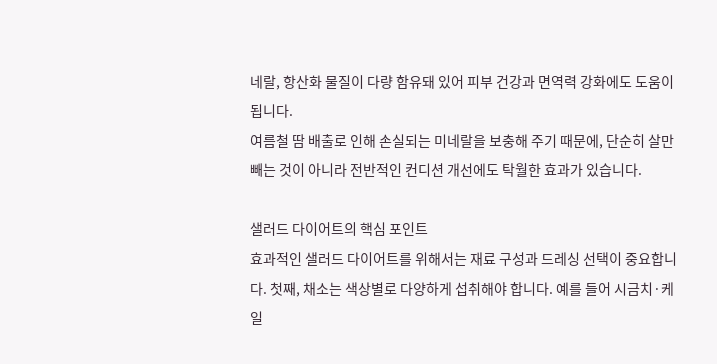네랄, 항산화 물질이 다량 함유돼 있어 피부 건강과 면역력 강화에도 도움이 됩니다.
여름철 땀 배출로 인해 손실되는 미네랄을 보충해 주기 때문에, 단순히 살만 빼는 것이 아니라 전반적인 컨디션 개선에도 탁월한 효과가 있습니다.

샐러드 다이어트의 핵심 포인트
효과적인 샐러드 다이어트를 위해서는 재료 구성과 드레싱 선택이 중요합니다. 첫째, 채소는 색상별로 다양하게 섭취해야 합니다. 예를 들어 시금치·케일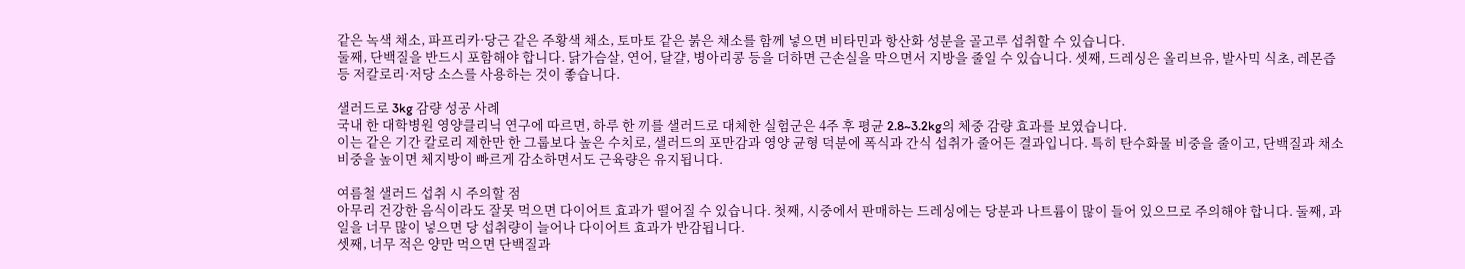같은 녹색 채소, 파프리카·당근 같은 주황색 채소, 토마토 같은 붉은 채소를 함께 넣으면 비타민과 항산화 성분을 골고루 섭취할 수 있습니다.
둘째, 단백질을 반드시 포함해야 합니다. 닭가슴살, 연어, 달걀, 병아리콩 등을 더하면 근손실을 막으면서 지방을 줄일 수 있습니다. 셋째, 드레싱은 올리브유, 발사믹 식초, 레몬즙 등 저칼로리·저당 소스를 사용하는 것이 좋습니다.

샐러드로 3kg 감량 성공 사례
국내 한 대학병원 영양클리닉 연구에 따르면, 하루 한 끼를 샐러드로 대체한 실험군은 4주 후 평균 2.8~3.2kg의 체중 감량 효과를 보였습니다.
이는 같은 기간 칼로리 제한만 한 그룹보다 높은 수치로, 샐러드의 포만감과 영양 균형 덕분에 폭식과 간식 섭취가 줄어든 결과입니다. 특히 탄수화물 비중을 줄이고, 단백질과 채소 비중을 높이면 체지방이 빠르게 감소하면서도 근육량은 유지됩니다.

여름철 샐러드 섭취 시 주의할 점
아무리 건강한 음식이라도 잘못 먹으면 다이어트 효과가 떨어질 수 있습니다. 첫째, 시중에서 판매하는 드레싱에는 당분과 나트륨이 많이 들어 있으므로 주의해야 합니다. 둘째, 과일을 너무 많이 넣으면 당 섭취량이 늘어나 다이어트 효과가 반감됩니다.
셋째, 너무 적은 양만 먹으면 단백질과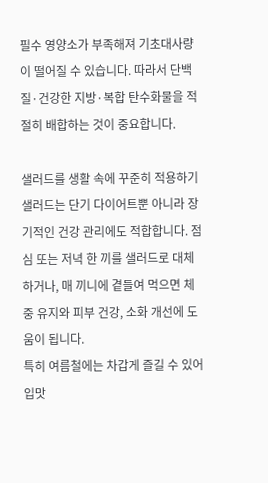필수 영양소가 부족해져 기초대사량이 떨어질 수 있습니다. 따라서 단백질·건강한 지방·복합 탄수화물을 적절히 배합하는 것이 중요합니다.

샐러드를 생활 속에 꾸준히 적용하기
샐러드는 단기 다이어트뿐 아니라 장기적인 건강 관리에도 적합합니다. 점심 또는 저녁 한 끼를 샐러드로 대체하거나, 매 끼니에 곁들여 먹으면 체중 유지와 피부 건강, 소화 개선에 도움이 됩니다.
특히 여름철에는 차갑게 즐길 수 있어 입맛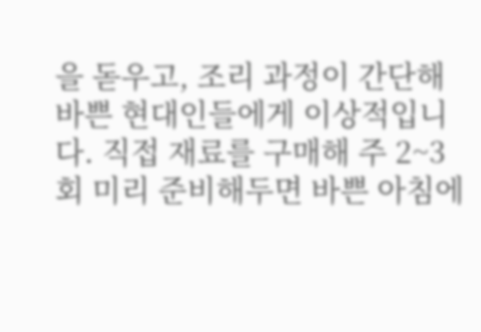을 돋우고, 조리 과정이 간단해 바쁜 현대인들에게 이상적입니다. 직접 재료를 구매해 주 2~3회 미리 준비해두면 바쁜 아침에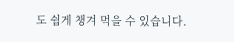도 쉽게 챙겨 먹을 수 있습니다.